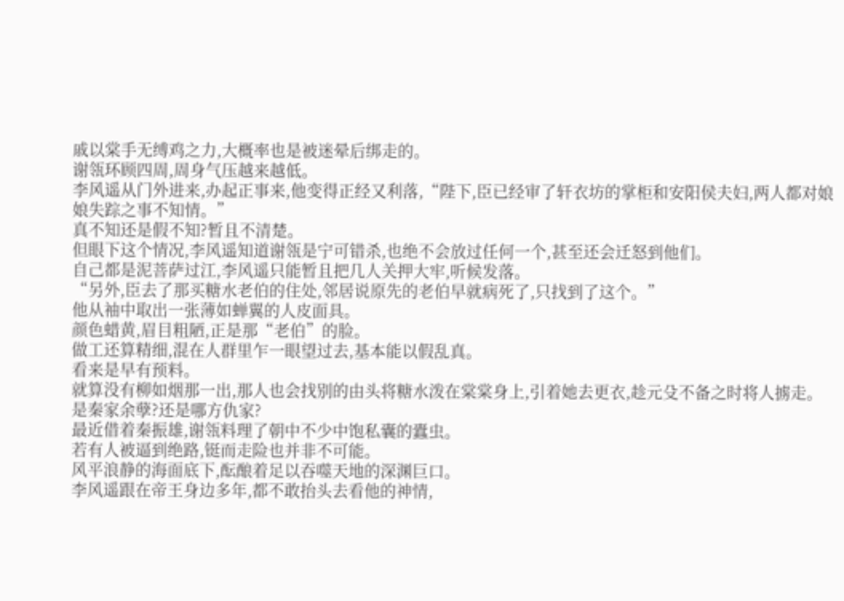戚以棠手无缚鸡之力,大概率也是被迷晕后绑走的。
谢瓴环顾四周,周身气压越来越低。
李风遥从门外进来,办起正事来,他变得正经又利落,“陛下,臣已经审了轩衣坊的掌柜和安阳侯夫妇,两人都对娘娘失踪之事不知情。”
真不知还是假不知?暂且不清楚。
但眼下这个情况,李风遥知道谢瓴是宁可错杀,也绝不会放过任何一个,甚至还会迁怒到他们。
自己都是泥菩萨过江,李风遥只能暂且把几人关押大牢,听候发落。
“另外,臣去了那买糖水老伯的住处,邻居说原先的老伯早就病死了,只找到了这个。”
他从袖中取出一张薄如蝉翼的人皮面具。
颜色蜡黄,眉目粗陋,正是那“老伯”的脸。
做工还算精细,混在人群里乍一眼望过去,基本能以假乱真。
看来是早有预料。
就算没有柳如烟那一出,那人也会找别的由头将糖水泼在棠棠身上,引着她去更衣,趁元殳不备之时将人掳走。
是秦家余孽?还是哪方仇家?
最近借着秦振雄,谢瓴料理了朝中不少中饱私囊的蠹虫。
若有人被逼到绝路,铤而走险也并非不可能。
风平浪静的海面底下,酝酿着足以吞噬天地的深渊巨口。
李风遥跟在帝王身边多年,都不敢抬头去看他的神情,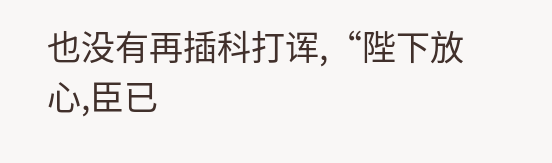也没有再插科打诨,“陛下放心,臣已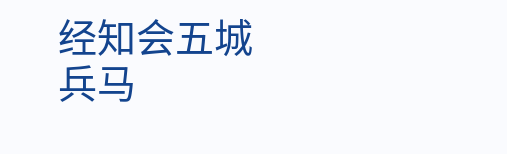经知会五城兵马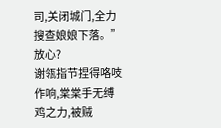司,关闭城门,全力搜查娘娘下落。”
放心?
谢瓴指节捏得咯吱作响,棠棠手无缚鸡之力,被贼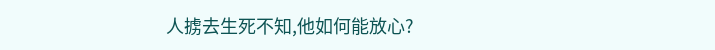人掳去生死不知,他如何能放心?